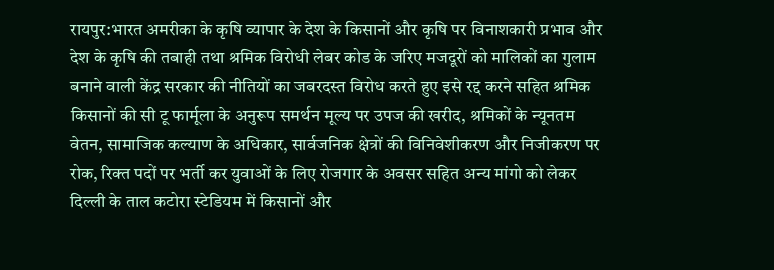रायपुर:भारत अमरीका के कृषि व्यापार के देश के किसानों और कृषि पर विनाशकारी प्रभाव और देश के कृषि की तबाही तथा श्रमिक विरोधी लेबर कोड के जरिए मजदूरों को मालिकों का गुलाम बनाने वाली केंद्र सरकार की नीतियों का जबरदस्त विरोध करते हुए इसे रद्द करने सहित श्रमिक किसानों की सी टू फार्मूला के अनुरूप समर्थन मूल्य पर उपज की खरीद, श्रमिकों के न्यूनतम वेतन, सामाजिक कल्याण के अधिकार, सार्वजनिक क्षेत्रों की विनिवेशीकरण और निजीकरण पर रोक, रिक्त पदों पर भर्ती कर युवाओं के लिए रोजगार के अवसर सहित अन्य मांगो को लेकर दिल्ली के ताल कटोरा स्टेडियम में किसानों और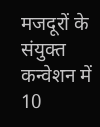मजदूरों के संयुक्त कन्वेशन में 10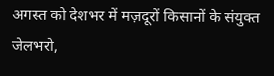अगस्त को देशभर में मज़दूरों किसानों के संयुक्त जेलभरो,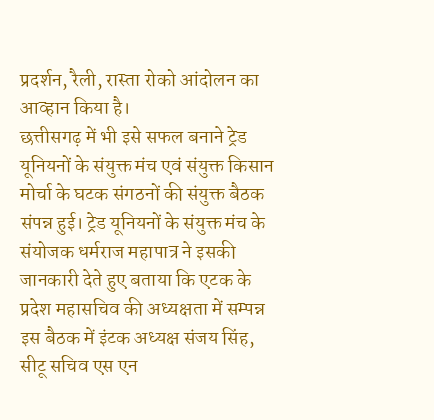प्रदर्शन, रैली, रास्ता रोको आंदोलन का आव्हान किया है।
छत्तीसगढ़ में भी इसे सफल बनाने ट्रेड यूनियनों के संयुक्त मंच एवं संयुक्त किसान मोर्चा के घटक संगठनों की संयुक्त बैठक संपन्न हुई। ट्रेड यूनियनों के संयुक्त मंच के संयोजक धर्मराज महापात्र ने इसकी जानकारी देते हुए बताया कि एटक के प्रदेश महासचिव की अध्यक्षता में सम्पन्न इस बैठक में इंटक अध्यक्ष संजय सिंह, सीटू सचिव एस एन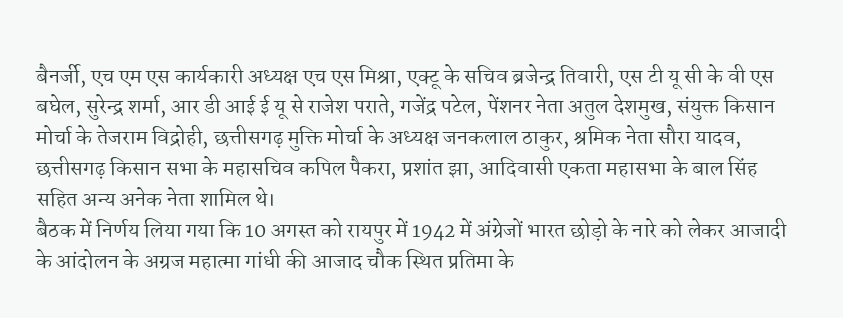बैनर्जी, एच एम एस कार्यकारी अध्यक्ष एच एस मिश्रा, एक्टू के सचिव ब्रजेन्द्र तिवारी, एस टी यू सी के वी एस बघेल, सुरेन्द्र शर्मा, आर डी आई ई यू से राजेश पराते, गजेंद्र पटेल, पेंशनर नेता अतुल देशमुख, संयुक्त किसान मोर्चा के तेजराम विद्रोही, छत्तीसगढ़ मुक्ति मोर्चा के अध्यक्ष जनकलाल ठाकुर, श्रमिक नेता सौरा यादव, छत्तीसगढ़ किसान सभा के महासचिव कपिल पैकरा, प्रशांत झा, आदिवासी एकता महासभा के बाल सिंह सहित अन्य अनेक नेता शामिल थे।
बैठक में निर्णय लिया गया कि 10 अगस्त को रायपुर में 1942 में अंग्रेजों भारत छोड़ो के नारे को लेकर आजादी के आंदोलन के अग्रज महात्मा गांधी की आजाद चौक स्थित प्रतिमा के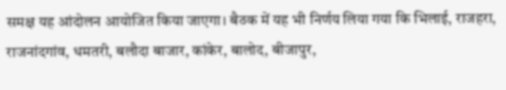समक्ष यह आंदोलन आयोजित किया जाएगा। बैठक में यह भी निर्णय लिया गया कि भिलाई, राजहरा, राजनांदगांव, धमतरी, बलौदा बाजार, कांकेर, बालोद, बीजापुर,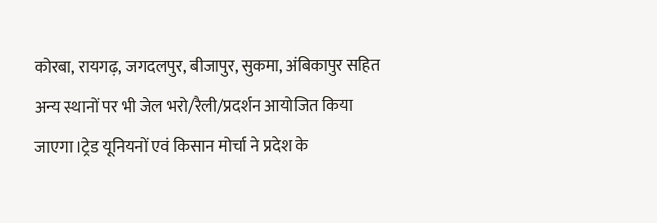कोरबा, रायगढ़, जगदलपुर, बीजापुर, सुकमा, अंबिकापुर सहित अन्य स्थानों पर भी जेल भरो/रैली/प्रदर्शन आयोजित किया जाएगा।ट्रेड यूनियनों एवं किसान मोर्चा ने प्रदेश के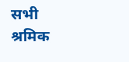सभी श्रमिक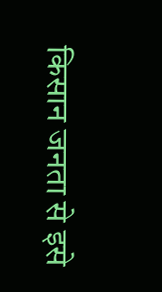किसान जनता से इसे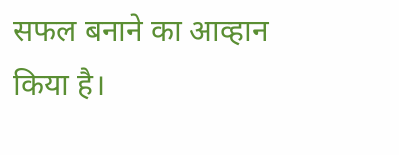सफल बनाने का आव्हान किया है।